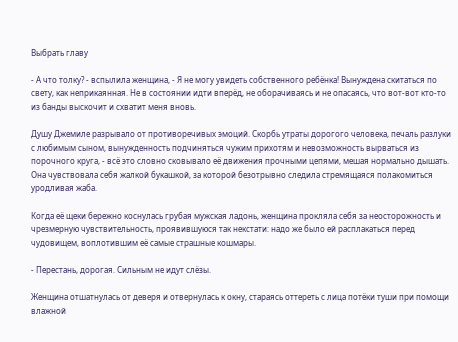Выбрать главу

- А что толку? - вспылила женщина, - Я не могу увидеть собственного ребёнка! Вынуждена скитаться по свету, как неприкаянная. Не в состоянии идти вперёд, не оборачиваясь и не опасаясь, что вот-вот кто-то из банды выскочит и схватит меня вновь.

Душу Джемиле разрывало от противоречивых эмоций. Скорбь утраты дорогого человека, печаль разлуки с любимым сыном, вынужденность подчиняться чужим прихотям и невозможность вырваться из порочного круга, - всё это словно сковывало её движения прочными цепями, мешая нормально дышать. Она чувствовала себя жалкой букашкой, за которой безотрывно следила стремящаяся полакомиться уродливая жаба.

Когда её щеки бережно коснулась грубая мужская ладонь, женщина прокляла себя за неосторожность и чрезмерную чувствительность, проявившуюся так некстати: надо же было ей расплакаться перед чудовищем, воплотившим её самые страшные кошмары.

- Перестань, дорогая. Сильным не идут слёзы.

Женщина отшатнулась от деверя и отвернулась к окну, стараясь оттереть с лица потёки туши при помощи влажной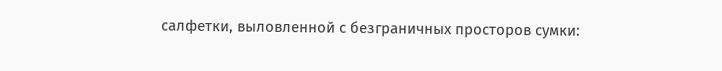салфетки, выловленной с безграничных просторов сумки: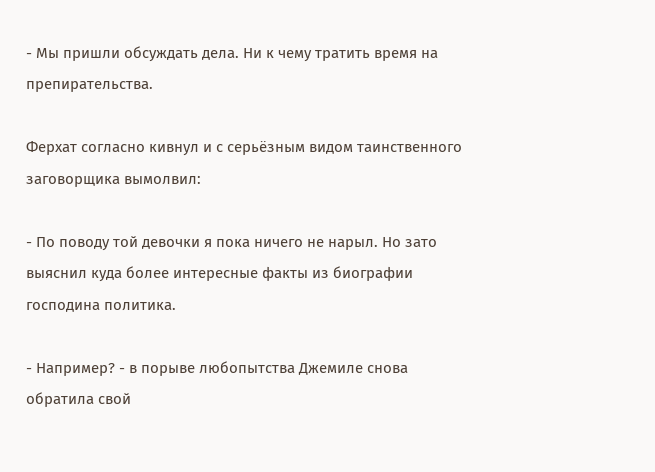- Мы пришли обсуждать дела. Ни к чему тратить время на препирательства.

Ферхат согласно кивнул и с серьёзным видом таинственного заговорщика вымолвил:

- По поводу той девочки я пока ничего не нарыл. Но зато выяснил куда более интересные факты из биографии господина политика.

- Например? - в порыве любопытства Джемиле снова обратила свой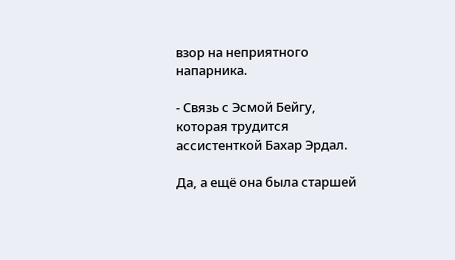взор на неприятного напарника.

- Связь с Эсмой Бейгу, которая трудится ассистенткой Бахар Эрдал.

Да, а ещё она была старшей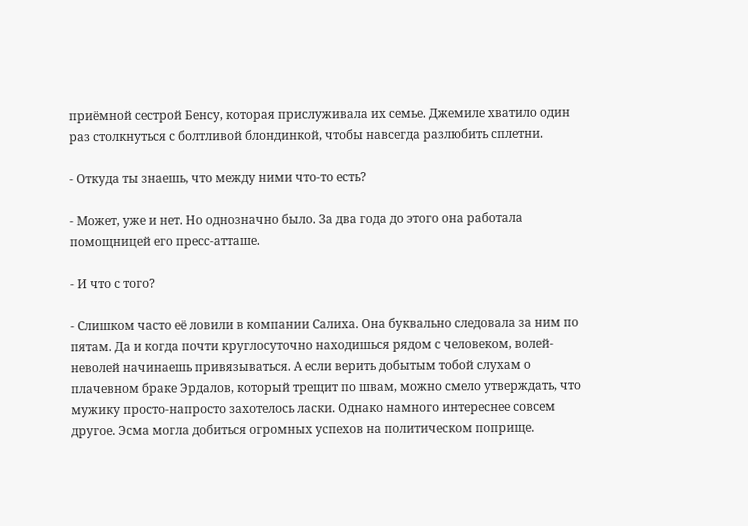приёмной сестрой Бенсу, которая прислуживала их семье. Джемиле хватило один раз столкнуться с болтливой блондинкой, чтобы навсегда разлюбить сплетни.

- Откуда ты знаешь, что между ними что-то есть?

- Может, уже и нет. Но однозначно было. За два года до этого она работала помощницей его пресс-атташе.

- И что с того?

- Слишком часто её ловили в компании Салиха. Она буквально следовала за ним по пятам. Да и когда почти круглосуточно находишься рядом с человеком, волей-неволей начинаешь привязываться. А если верить добытым тобой слухам о плачевном браке Эрдалов, который трещит по швам, можно смело утверждать, что мужику просто-напросто захотелось ласки. Однако намного интереснее совсем другое. Эсма могла добиться огромных успехов на политическом поприще.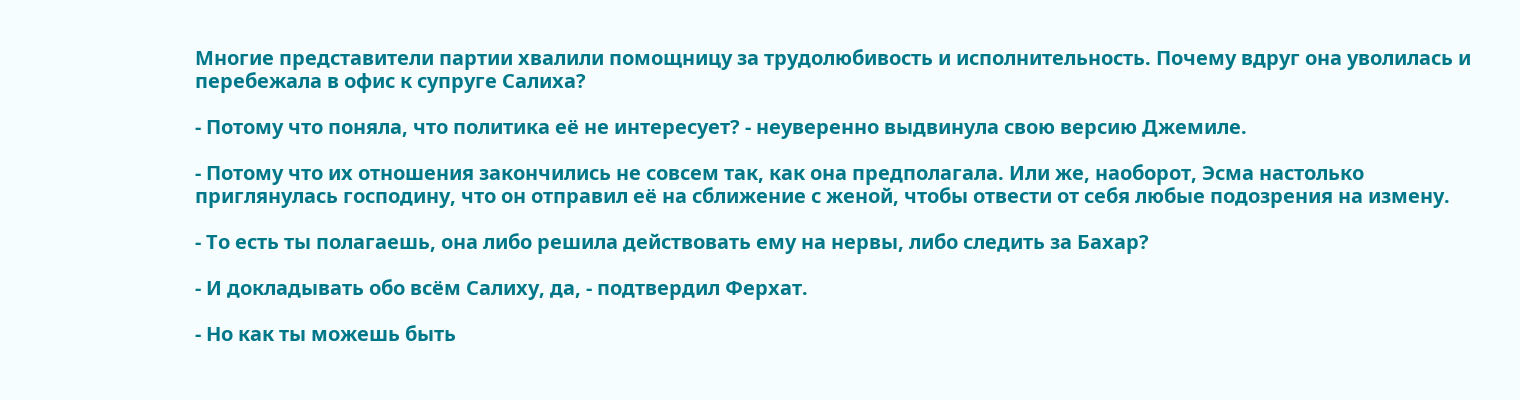Многие представители партии хвалили помощницу за трудолюбивость и исполнительность. Почему вдруг она уволилась и перебежала в офис к супруге Салиха?

- Потому что поняла, что политика её не интересует? - неуверенно выдвинула свою версию Джемиле.

- Потому что их отношения закончились не совсем так, как она предполагала. Или же, наоборот, Эсма настолько приглянулась господину, что он отправил её на сближение с женой, чтобы отвести от себя любые подозрения на измену.

- То есть ты полагаешь, она либо решила действовать ему на нервы, либо следить за Бахар?

- И докладывать обо всём Салиху, да, - подтвердил Ферхат.

- Но как ты можешь быть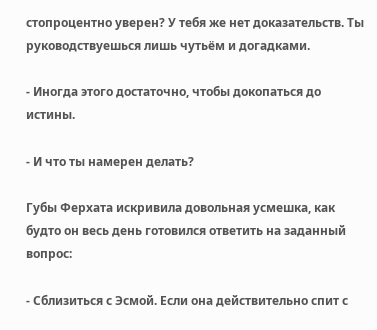стопроцентно уверен? У тебя же нет доказательств. Ты руководствуешься лишь чутьём и догадками.

- Иногда этого достаточно, чтобы докопаться до истины.

- И что ты намерен делать?

Губы Ферхата искривила довольная усмешка, как будто он весь день готовился ответить на заданный вопрос:

- Сблизиться с Эсмой. Если она действительно спит с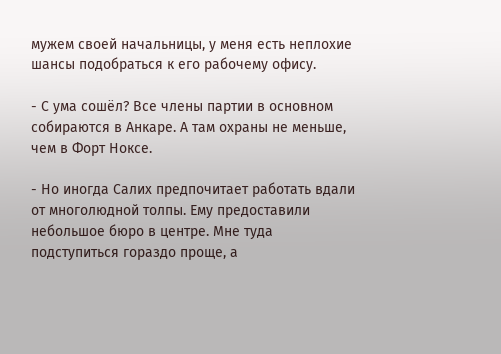мужем своей начальницы, у меня есть неплохие шансы подобраться к его рабочему офису.

- С ума сошёл? Все члены партии в основном собираются в Анкаре. А там охраны не меньше, чем в Форт Ноксе.

- Но иногда Салих предпочитает работать вдали от многолюдной толпы. Ему предоставили небольшое бюро в центре. Мне туда подступиться гораздо проще, а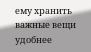ему хранить важные вещи удобнее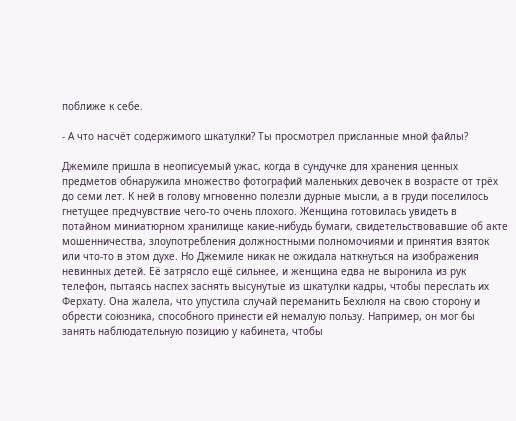поближе к себе.

- А что насчёт содержимого шкатулки? Ты просмотрел присланные мной файлы?

Джемиле пришла в неописуемый ужас, когда в сундучке для хранения ценных предметов обнаружила множество фотографий маленьких девочек в возрасте от трёх до семи лет. К ней в голову мгновенно полезли дурные мысли, а в груди поселилось гнетущее предчувствие чего-то очень плохого. Женщина готовилась увидеть в потайном миниатюрном хранилище какие-нибудь бумаги, свидетельствовавшие об акте мошенничества, злоупотребления должностными полномочиями и принятия взяток или что-то в этом духе. Но Джемиле никак не ожидала наткнуться на изображения невинных детей. Её затрясло ещё сильнее, и женщина едва не выронила из рук телефон, пытаясь наспех заснять высунутые из шкатулки кадры, чтобы переслать их Ферхату. Она жалела, что упустила случай переманить Бехлюля на свою сторону и обрести союзника, способного принести ей немалую пользу. Например, он мог бы занять наблюдательную позицию у кабинета, чтобы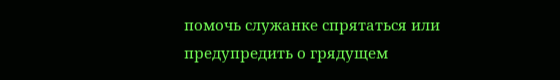помочь служанке спрятаться или предупредить о грядущем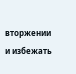вторжении и избежать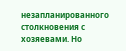незапланированного столкновения с хозяевами. Но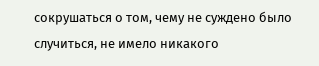сокрушаться о том, чему не суждено было случиться, не имело никакого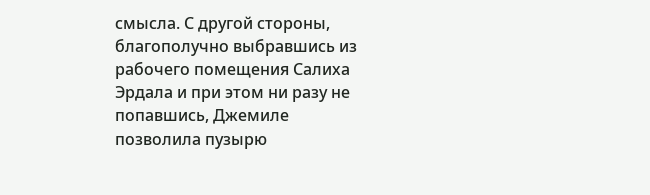смысла. С другой стороны, благополучно выбравшись из рабочего помещения Салиха Эрдала и при этом ни разу не попавшись, Джемиле позволила пузырю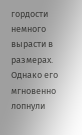гордости немного вырасти в размерах. Однако его мгновенно лопнули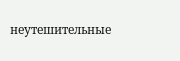неутешительные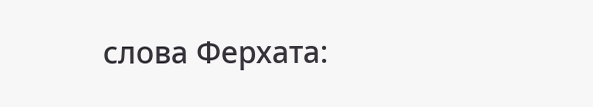слова Ферхата: